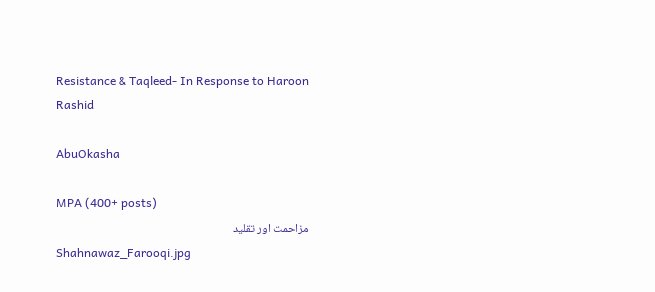Resistance & Taqleed- In Response to Haroon Rashid

AbuOkasha

MPA (400+ posts)
مزاحمت اور تقلید
Shahnawaz_Farooqi.jpg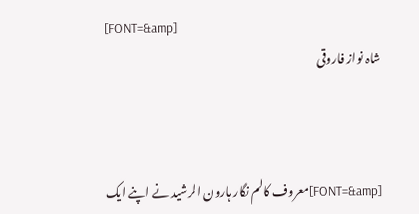[FONT=&amp]
شاہ نواز فاروقی



[FONT=&amp]معروف کالم نگار ہارون الرشید نے اپنے ایک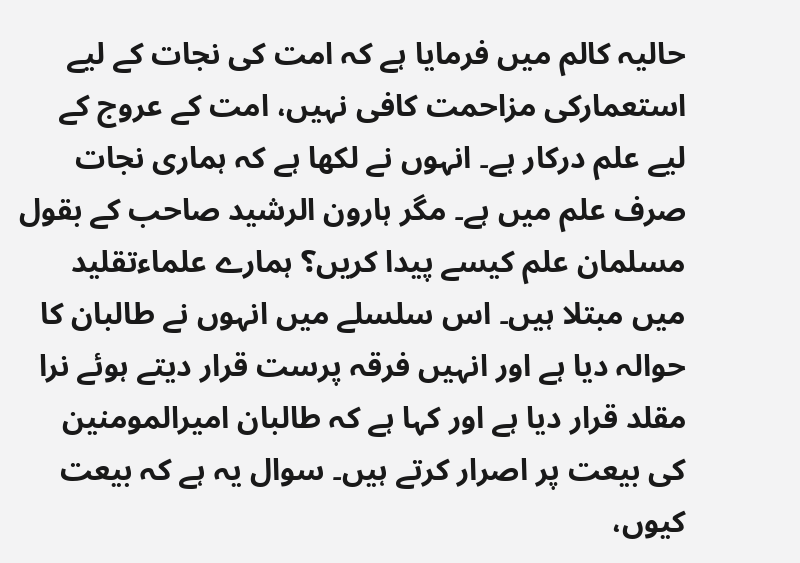حالیہ کالم میں فرمایا ہے کہ امت کی نجات کے لیے استعمارکی مزاحمت کافی نہیں، امت کے عروج کے لیے علم درکار ہے۔ انہوں نے لکھا ہے کہ ہماری نجات صرف علم میں ہے۔ مگر ہارون الرشید صاحب کے بقول مسلمان علم کیسے پیدا کریں؟ ہمارے علماءتقلید میں مبتلا ہیں۔ اس سلسلے میں انہوں نے طالبان کا حوالہ دیا ہے اور انہیں فرقہ پرست قرار دیتے ہوئے نرا مقلد قرار دیا ہے اور کہا ہے کہ طالبان امیرالمومنین کی بیعت پر اصرار کرتے ہیں۔ سوال یہ ہے کہ بیعت کیوں،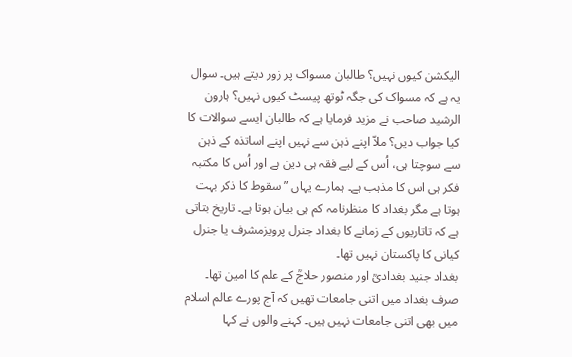الیکشن کیوں نہیں؟ طالبان مسواک پر زور دیتے ہیں۔ سوال یہ ہے کہ مسواک کی جگہ ٹوتھ پیسٹ کیوں نہیں؟ ہارون الرشید صاحب نے مزید فرمایا ہے کہ طالبان ایسے سوالات کا کیا جواب دیں؟ ملاّ اپنے ذہن سے نہیں اپنے اساتذہ کے ذہن سے سوچتا ہی، اُس کے لیے فقہ ہی دین ہے اور اُس کا مکتبہ فکر ہی اس کا مذہب ہے۔ ہمارے یہاں ”سقوط کا ذکر بہت ہوتا ہے مگر بغداد کا منظرنامہ کم ہی بیان ہوتا ہے۔ تاریخ بتاتی ہے کہ تاتاریوں کے زمانے کا بغداد جنرل پرویزمشرف یا جنرل کیانی کا پاکستان نہیں تھا۔
بغداد جنید بغدادیؒ اور منصور حلاجؒ کے علم کا امین تھا۔ صرف بغداد میں اتنی جامعات تھیں کہ آج پورے عالم اسلام میں بھی اتنی جامعات نہیں ہیں۔ کہنے والوں نے کہا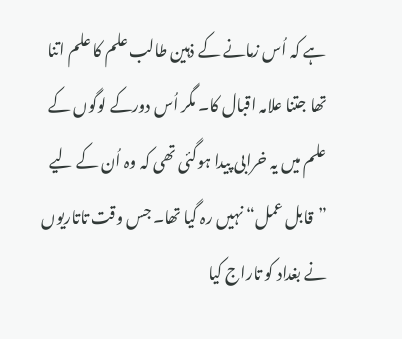ہے کہ اُس زمانے کے ذہین طالب علم کا علم اتنا تھا جتنا علامہ اقبال کا۔ مگر اُس دورکے لوگوں کے علم میں یہ خرابی پیدا ہوگئی تھی کہ وہ اُن کے لیے ”قابل عمل“ نہیں رہ گیا تھا۔ جس وقت تاتاریوں نے بغداد کو تاراج کیا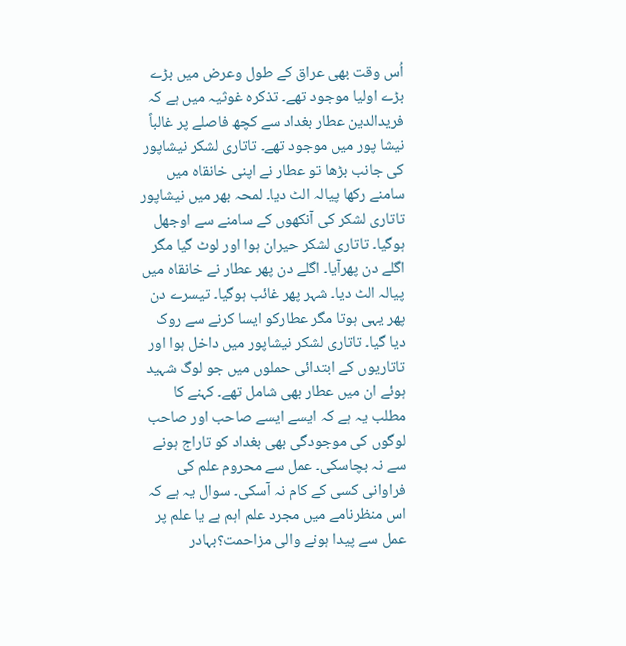اُس وقت بھی عراق کے طول وعرض میں بڑے بڑے اولیا موجود تھے۔ تذکرہ غوثیہ میں ہے کہ فریدالدین عطار بغداد سے کچھ فاصلے پر غالباً نیشا پور میں موجود تھے۔ تاتاری لشکر نیشاپور کی جانب بڑھا تو عطار نے اپنی خانقاہ میں سامنے رکھا پیالہ الٹ دیا۔ لمحہ بھر میں نیشاپور تاتاری لشکر کی آنکھوں کے سامنے سے اوجھل ہوگیا۔ تاتاری لشکر حیران ہوا اور لوٹ گیا مگر اگلے دن پھرآیا۔ اگلے دن پھر عطار نے خانقاہ میں پیالہ الٹ دیا۔ شہر پھر غائب ہوگیا۔ تیسرے دن پھر یہی ہوتا مگر عطارکو ایسا کرنے سے روک دیا گیا۔ تاتاری لشکر نیشاپور میں داخل ہوا اور تاتاریوں کے ابتدائی حملوں میں جو لوگ شہید ہوئے ان میں عطار بھی شامل تھے۔ کہنے کا مطلب یہ ہے کہ ایسے ایسے صاحب اور صاحب لوگوں کی موجودگی بھی بغداد کو تاراج ہونے سے نہ بچاسکی۔ عمل سے محروم علم کی فراوانی کسی کے کام نہ آسکی۔ سوال یہ ہے کہ اس منظرنامے میں مجرد علم اہم ہے یا علم پر عمل سے پیدا ہونے والی مزاحمت؟بہادر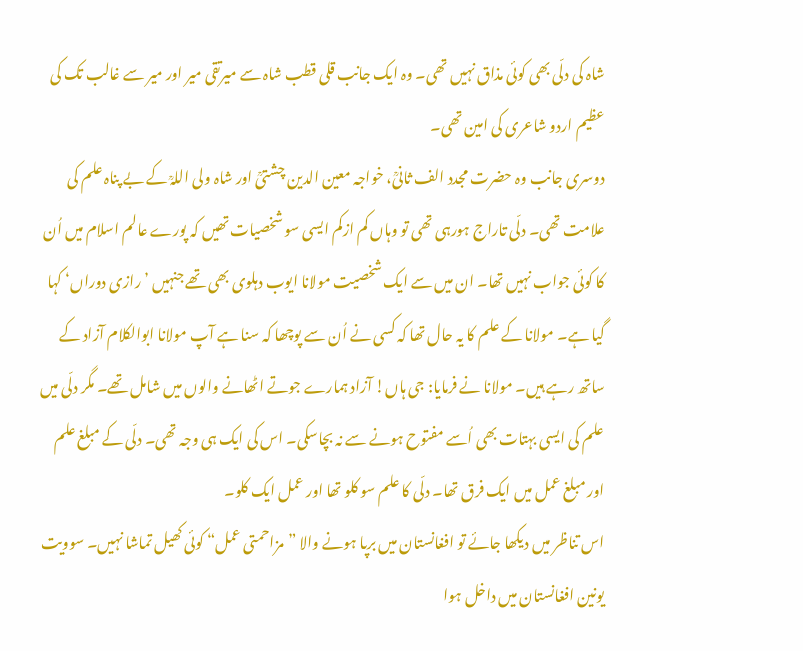شاہ کی دلّی بھی کوئی مذاق نہیں تھی۔ وہ ایک جانب قلی قطب شاہ سے میرتقی میر اور میر سے غالب تک کی عظیم اردو شاعری کی امین تھی۔
دوسری جانب وہ حضرت مجدد الف ثانیؒ، خواجہ معین الدین چشتیؒ اور شاہ ولی اللہؒ کے بے پناہ علم کی علامت تھی۔ دلّی تاراج ہورہی تھی تو وہاں کم ازکم ایسی سو شخصیات تھیں کہ پورے عالم اسلام میں اُن کا کوئی جواب نہیں تھا۔ ان میں سے ایک شخصیت مولانا ایوب دہلوی بھی تھے جنہیں ’رازی دوراں‘ کہا گیا ہے۔ مولانا کے علم کا یہ حال تھا کہ کسی نے اُن سے پوچھا کہ سنا ہے آپ مولانا ابوالکلام آزاد کے ساتھ رہے ہیں۔ مولانا نے فرمایا: جی ہاں! آزاد ہمارے جوتے اٹھانے والوں میں شامل تھے۔ مگر دلّی میں علم کی ایسی بہتات بھی اُسے مفتوح ہونے سے نہ بچاسکی۔ اس کی ایک ہی وجہ تھی۔ دلّی کے مبلغ علم اور مبلغ عمل میں ایک فرق تھا۔ دلّی کا علم سو کلو تھا اور عمل ایک کلو۔
اس تناظر میں دیکھا جائے تو افغانستان میں برپا ہونے والا ”مزاحمتی عمل“ کوئی کھیل تماشا نہیں۔ سوویت یونین افغانستان میں داخل ہوا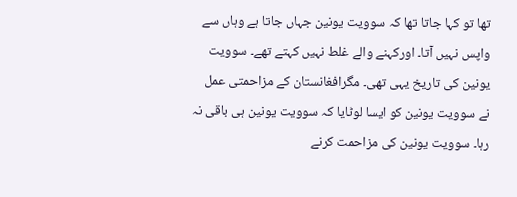تھا تو کہا جاتا تھا کہ سوویت یونین جہاں جاتا ہے وہاں سے واپس نہیں آتا۔ اورکہنے والے غلط نہیں کہتے تھے۔ سوویت یونین کی تاریخ یہی تھی۔ مگرافغانستان کے مزاحمتی عمل نے سوویت یونین کو ایسا لوٹایا کہ سوویت یونین ہی باقی نہ رہا۔ سوویت یونین کی مزاحمت کرنے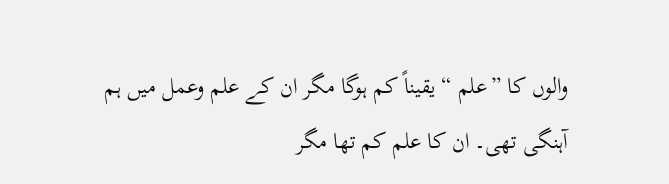والوں کا ”علم “ یقیناً کم ہوگا مگر ان کے علم وعمل میں ہم آہنگی تھی۔ ان کا علم کم تھا مگر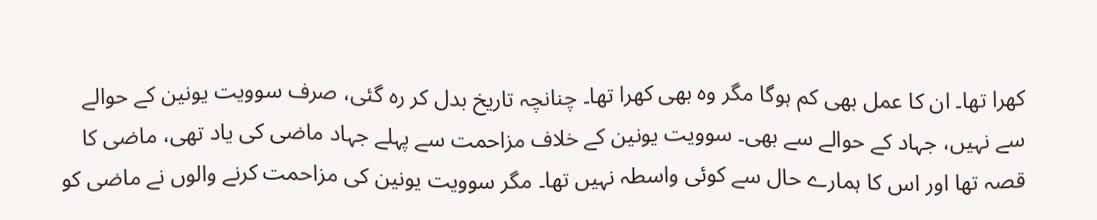کھرا تھا۔ ان کا عمل بھی کم ہوگا مگر وہ بھی کھرا تھا۔ چنانچہ تاریخ بدل کر رہ گئی، صرف سوویت یونین کے حوالے سے نہیں، جہاد کے حوالے سے بھی۔ سوویت یونین کے خلاف مزاحمت سے پہلے جہاد ماضی کی یاد تھی، ماضی کا قصہ تھا اور اس کا ہمارے حال سے کوئی واسطہ نہیں تھا۔ مگر سوویت یونین کی مزاحمت کرنے والوں نے ماضی کو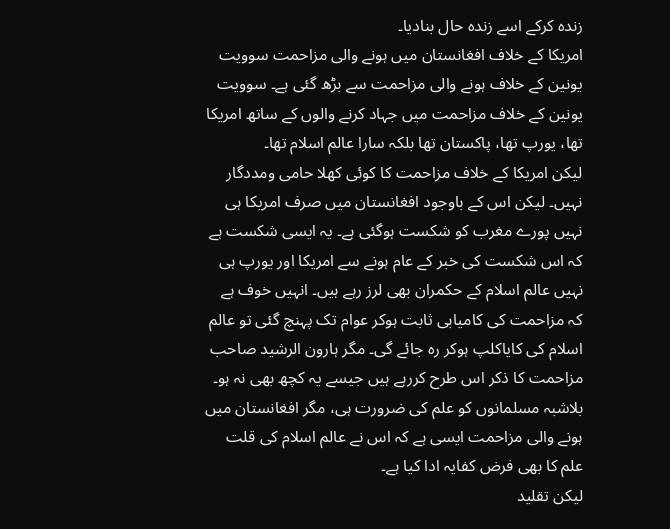زندہ کرکے اسے زندہ حال بنادیا۔
امریکا کے خلاف افغانستان میں ہونے والی مزاحمت سوویت یونین کے خلاف ہونے والی مزاحمت سے بڑھ گئی ہے۔ سوویت یونین کے خلاف مزاحمت میں جہاد کرنے والوں کے ساتھ امریکا تھا، یورپ تھا، پاکستان تھا بلکہ سارا عالم اسلام تھا۔
لیکن امریکا کے خلاف مزاحمت کا کوئی کھلا حامی ومددگار نہیں۔ لیکن اس کے باوجود افغانستان میں صرف امریکا ہی نہیں پورے مغرب کو شکست ہوگئی ہے۔ یہ ایسی شکست ہے کہ اس شکست کی خبر کے عام ہونے سے امریکا اور یورپ ہی نہیں عالم اسلام کے حکمران بھی لرز رہے ہیں۔ انہیں خوف ہے کہ مزاحمت کی کامیابی ثابت ہوکر عوام تک پہنچ گئی تو عالم اسلام کی کایاکلپ ہوکر رہ جائے گی۔ مگر ہارون الرشید صاحب مزاحمت کا ذکر اس طرح کررہے ہیں جیسے یہ کچھ بھی نہ ہو۔ بلاشبہ مسلمانوں کو علم کی ضرورت ہی، مگر افغانستان میں ہونے والی مزاحمت ایسی ہے کہ اس نے عالم اسلام کی قلت علم کا بھی فرض کفایہ ادا کیا ہے۔
لیکن تقلید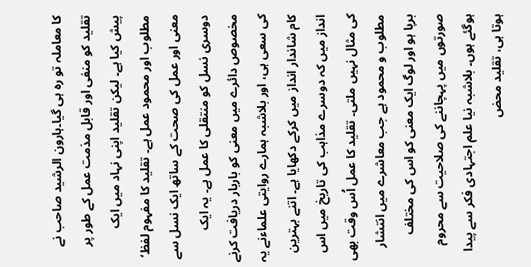کا معاملہ تو رہ ہی گیا۔ہارون الرشید صاحب نے تقلید کو منفی اور قابل مذمت عمل کے طور پر پیش کیا ہے۔ لیکن تقلید اپنی نہاد میں ایک مطلوب اور محمود عمل ہے۔ تقلید کا مفہوم لفظ‘ معنی اور عمل کی صحت کے ساتھ ایک نسل سے دوسری نسل کو منتقلی کا عمل ہے۔ یہ ایک مخصوص دائرے میں معنی کو باربار دریافت کرنے کی سعی ہی، اور بلاشبہ ہمارے روایتی علماءنے یہ کام شاندار انداز میں کرکے دکھایا ہے۔ اتنے بہترین انداز میں کہ دوسرے مذاہب کی تاریخ میں اس کی مثال نہیں ملتی۔ تقلید کا عمل اُس وقت بھی مطلوب و محمود ہے جب معاشرے میں انتشار برپا ہو اور لوگ ایک معنی کو اس کی مختلف صورتوں میں پہچاننے کی صلاحیت سے محروم ہوگئے ہوں۔ بلاشبہ نیا علم اجتہادی فکر سے پیدا ہوتا ہی، تقلید محض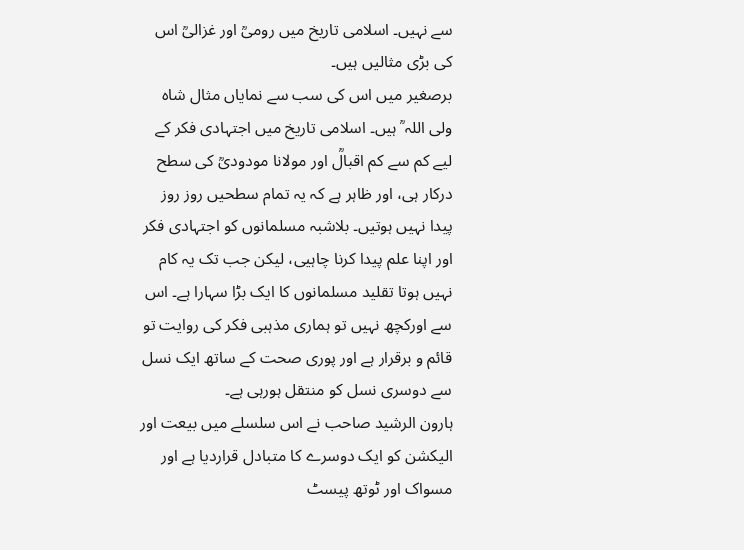سے نہیں۔ اسلامی تاریخ میں رومیؒ اور غزالیؒ اس کی بڑی مثالیں ہیں۔
برصغیر میں اس کی سب سے نمایاں مثال شاہ ولی اللہ ؒ ہیں۔ اسلامی تاریخ میں اجتہادی فکر کے لیے کم سے کم اقبالؒ اور مولانا مودودیؒ کی سطح درکار ہی، اور ظاہر ہے کہ یہ تمام سطحیں روز روز پیدا نہیں ہوتیں۔ بلاشبہ مسلمانوں کو اجتہادی فکر اور اپنا علم پیدا کرنا چاہیی، لیکن جب تک یہ کام نہیں ہوتا تقلید مسلمانوں کا ایک بڑا سہارا ہے۔ اس سے اورکچھ نہیں تو ہماری مذہبی فکر کی روایت تو قائم و برقرار ہے اور پوری صحت کے ساتھ ایک نسل سے دوسری نسل کو منتقل ہورہی ہے۔
ہارون الرشید صاحب نے اس سلسلے میں بیعت اور الیکشن کو ایک دوسرے کا متبادل قراردیا ہے اور مسواک اور ٹوتھ پیسٹ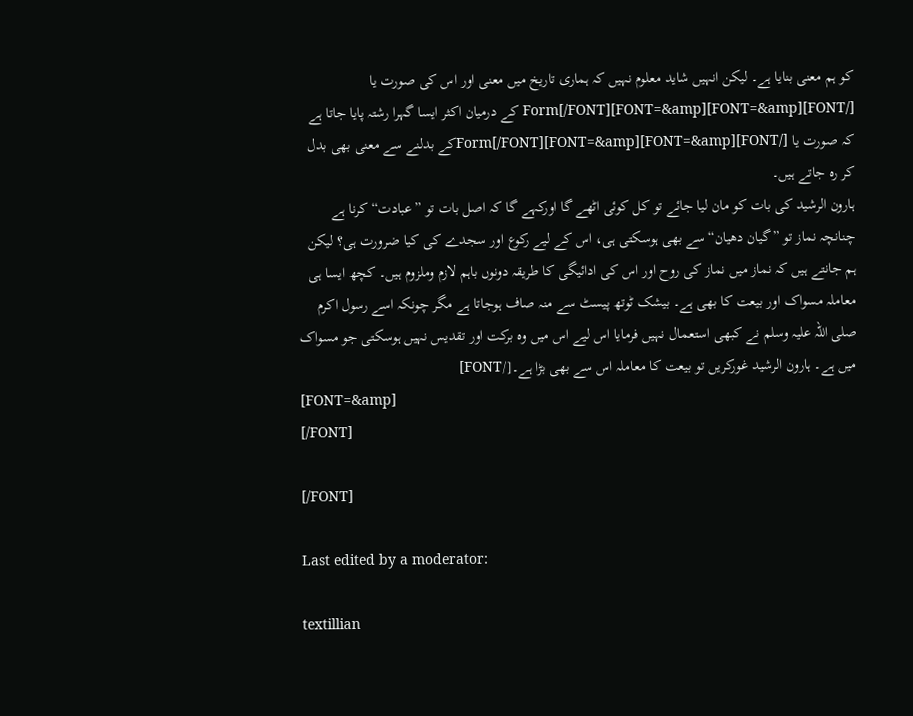کو ہم معنی بنایا ہے۔ لیکن انہیں شاید معلوم نہیں کہ ہماری تاریخ میں معنی اور اس کی صورت یا [/FONT][FONT=&amp]Form[/FONT][FONT=&amp] کے درمیان اکثر ایسا گہرا رشتہ پایا جاتا ہے کہ صورت یا [/FONT][FONT=&amp]Form[/FONT][FONT=&amp]کے بدلنے سے معنی بھی بدل کر رہ جاتے ہیں۔
ہارون الرشید کی بات کو مان لیا جائے تو کل کوئی اٹھے گا اورکہے گا کہ اصل بات تو ”عبادت“ کرنا ہے چنانچہ نماز تو ”گیان دھیان“سے بھی ہوسکتی ہی، اس کے لیے رکوع اور سجدے کی کیا ضرورت ہی؟ لیکن ہم جانتے ہیں کہ نماز میں نماز کی روح اور اس کی ادائیگی کا طریقہ دونوں باہم لازم وملزوم ہیں۔ کچھ ایسا ہی معاملہ مسواک اور بیعت کا بھی ہے۔ بیشک ٹوتھ پیسٹ سے منہ صاف ہوجاتا ہے مگر چونکہ اسے رسول اکرم صلی اللہ علیہ وسلم نے کبھی استعمال نہیں فرمایا اس لیے اس میں وہ برکت اور تقدیس نہیں ہوسکتی جو مسواک میں ہے۔ ہارون الرشید غورکریں تو بیعت کا معاملہ اس سے بھی بڑا ہے۔[/FONT]
[FONT=&amp]
[/FONT]

[/FONT]

Last edited by a moderator:

textillian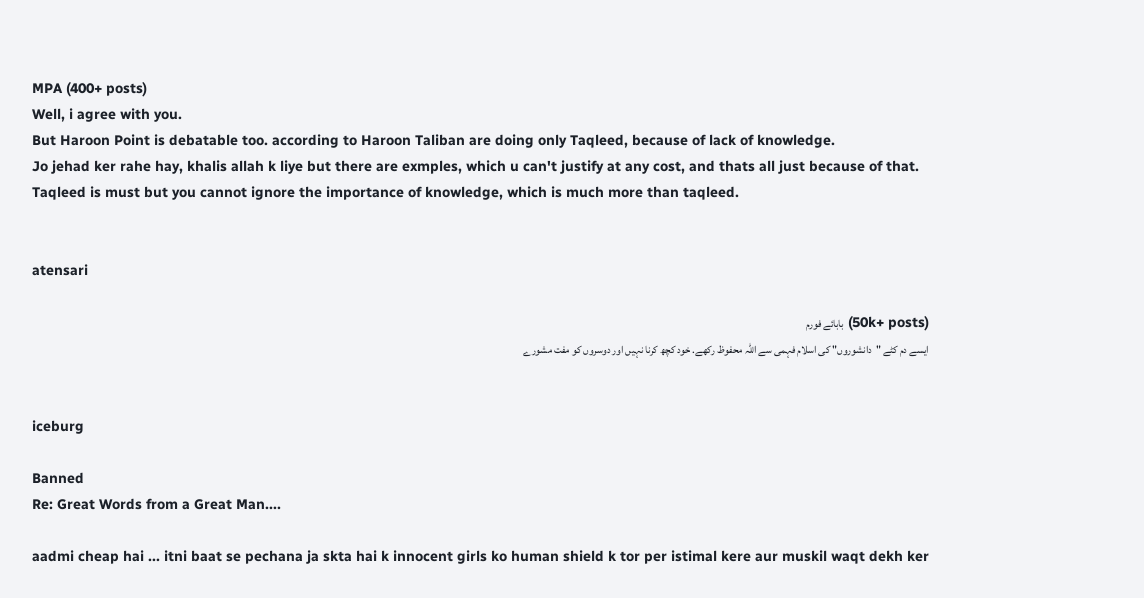MPA (400+ posts)
Well, i agree with you.
But Haroon Point is debatable too. according to Haroon Taliban are doing only Taqleed, because of lack of knowledge.
Jo jehad ker rahe hay, khalis allah k liye but there are exmples, which u can't justify at any cost, and thats all just because of that.
Taqleed is must but you cannot ignore the importance of knowledge, which is much more than taqleed.


atensari

(50k+ posts) بابائے فورم
ایسے دم کٹے "دانشوروں" کی اسلام فہمی سے اللہ محفوظ رکھے. خود کچھ کرنا نہیں اور دوسروں کو مفت مشورے


iceburg

Banned
Re: Great Words from a Great Man....

aadmi cheap hai ... itni baat se pechana ja skta hai k innocent girls ko human shield k tor per istimal kere aur muskil waqt dekh ker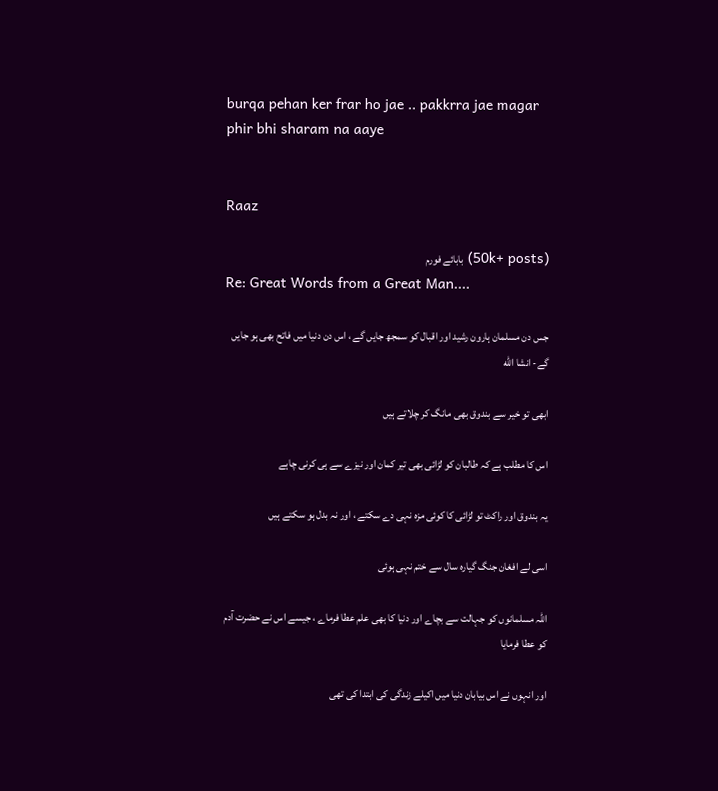burqa pehan ker frar ho jae .. pakkrra jae magar phir bhi sharam na aaye


Raaz

(50k+ posts) بابائے فورم
Re: Great Words from a Great Man....

جس دن مسلمان ہارون رشید اور اقبال کو سمجھ جایں گے ، اس دن دنیا میں فاتح بھی ہو جایں گے- انشا الله

ابھی تو خیر سے بندوق بھی مانگ کر چلاتے ہیں

اس کا مطلب ہے کہ طالبان کو لڑائی بھی تیر کمان اور نیزے سے ہی کرنی چاہے

یہ بندوق اور راکٹ تو لڑائی کا کوئی مزہ نہی دے سکتے ، اور نہ بدل ہو سکتے ہیں

اسی لے افغان جنگ گیارہ سال سے ختم نہی ہوئی

اللہ مسلمانوں کو جہالت سے بچاے اور دنیا کا بھی علم عطا فرماے ، جیسے اس نے حضرت آدم کو عطا فرمایا

اور انہوں نے اس بیابان دنیا میں اکیلے زندگی کی ابتدا کی تھی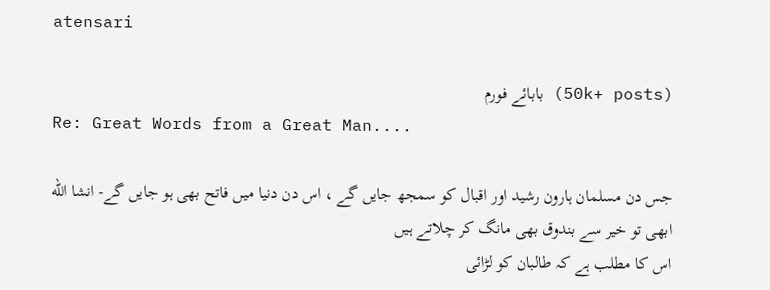atensari

(50k+ posts) بابائے فورم
Re: Great Words from a Great Man....

جس دن مسلمان ہارون رشید اور اقبال کو سمجھ جایں گے ، اس دن دنیا میں فاتح بھی ہو جایں گے- انشا الله
ابھی تو خیر سے بندوق بھی مانگ کر چلاتے ہیں
اس کا مطلب ہے کہ طالبان کو لڑائی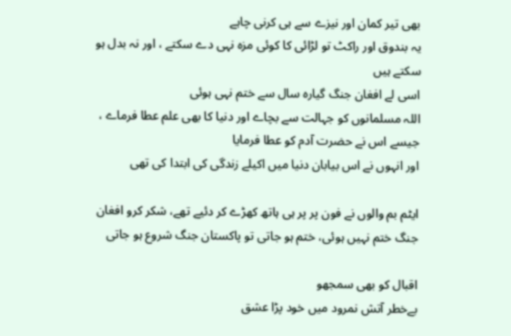بھی تیر کمان اور نیزے سے ہی کرنی چاہے
یہ بندوق اور راکٹ تو لڑائی کا کوئی مزہ نہی دے سکتے ، اور نہ بدل ہو سکتے ہیں
اسی لے افغان جنگ گیارہ سال سے ختم نہی ہوئی
اللہ مسلمانوں کو جہالت سے بچاے اور دنیا کا بھی علم عطا فرماے ، جیسے اس نے حضرت آدم کو عطا فرمایا
اور انہوں نے اس بیابان دنیا میں اکیلے زندگی کی ابتدا کی تھی

ایٹم بم والوں نے فون پر پر ہی ہاتھ کھڑے کر دئیے تھے، شکر کرو افغان جنگ ختم نہیں ہوئی، ختم ہو جاتی تو پاکستان جنگ شروع ہو جاتی

اقبال کو بھی سمجھو
بےخطر آتش نمرود میں خود پڑا عشق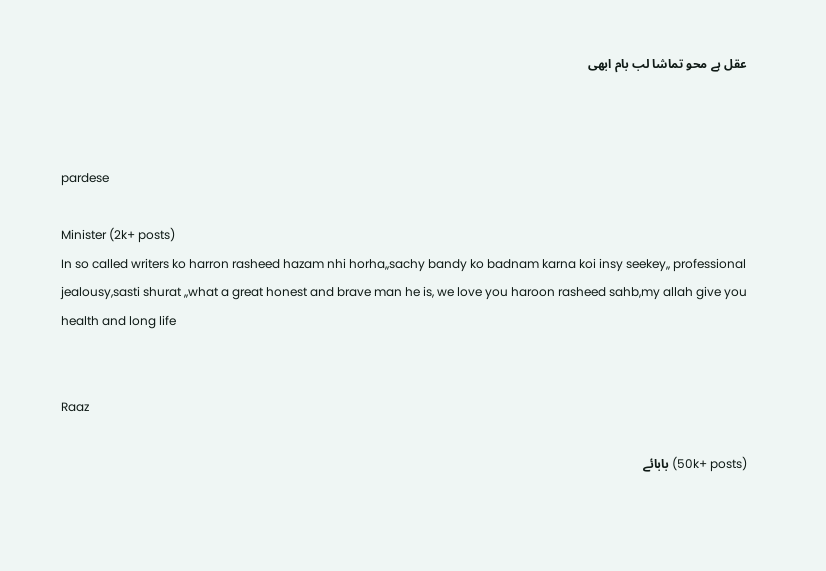عقل ہے محو تماشا لب بام ابھی



pardese

Minister (2k+ posts)
In so called writers ko harron rasheed hazam nhi horha,,sachy bandy ko badnam karna koi insy seekey,, professional jealousy,sasti shurat ,,what a great honest and brave man he is, we love you haroon rasheed sahb,my allah give you health and long life


Raaz

(50k+ posts) بابائے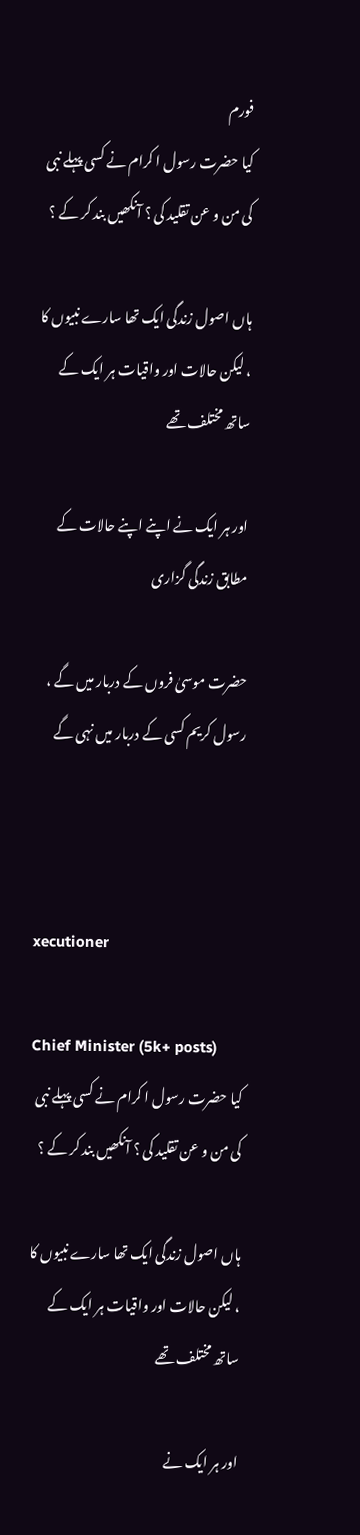فورم
کیا حضرت رسول ا کرام نے کسی پہلے نبی کی من و عن تقلید کی ؟ آنکھیں بند کر کے ؟

ہاں اصول زندگی ایک تھا سارے نبیوں کا ، لیکن حالات اور واقیات ہر ایک کے ساتھ مختلف تھے

اور ہر ایک نے اپنے اپنے حالات کے مطابق زندگی گزاری

حضرت موسیٰ فروں کے دربار میں گے ، رسول کریم کسی کے دربار میں نہی گے



xecutioner

Chief Minister (5k+ posts)
کیا حضرت رسول ا کرام نے کسی پہلے نبی کی من و عن تقلید کی ؟ آنکھیں بند کر کے ؟

ہاں اصول زندگی ایک تھا سارے نبیوں کا ، لیکن حالات اور واقیات ہر ایک کے ساتھ مختلف تھے

اور ہر ایک نے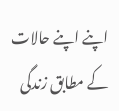اپنے اپنے حالات کے مطابق زندگی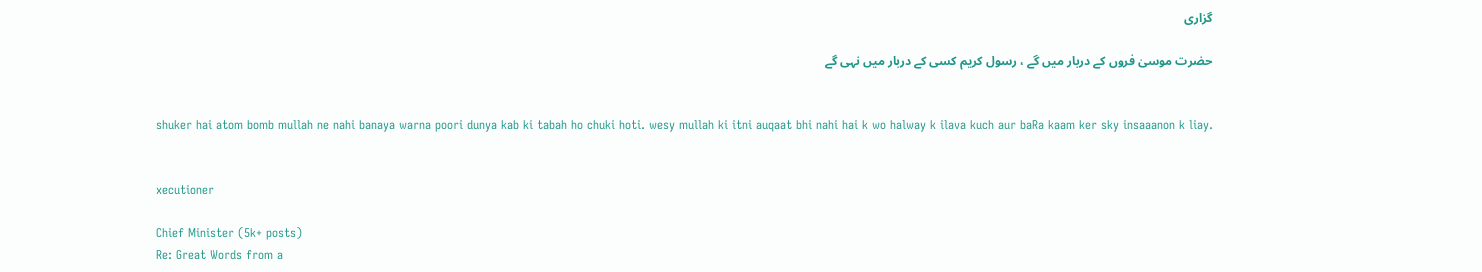گزاری

حضرت موسیٰ فروں کے دربار میں گے ، رسول کریم کسی کے دربار میں نہی گے


shuker hai atom bomb mullah ne nahi banaya warna poori dunya kab ki tabah ho chuki hoti. wesy mullah ki itni auqaat bhi nahi hai k wo halway k ilava kuch aur baRa kaam ker sky insaaanon k liay.


xecutioner

Chief Minister (5k+ posts)
Re: Great Words from a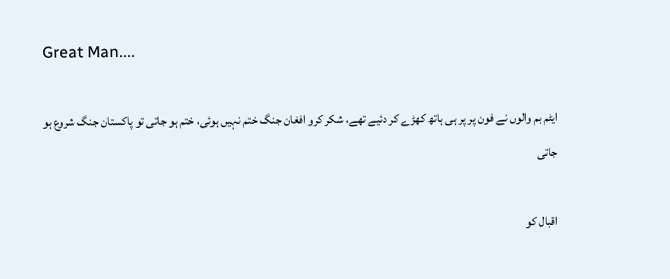Great Man....

ایٹم بم والوں نے فون پر پر ہی ہاتھ کھڑے کر دئیے تھے، شکر کرو افغان جنگ ختم نہیں ہوئی، ختم ہو جاتی تو پاکستان جنگ شروع ہو جاتی

اقبال کو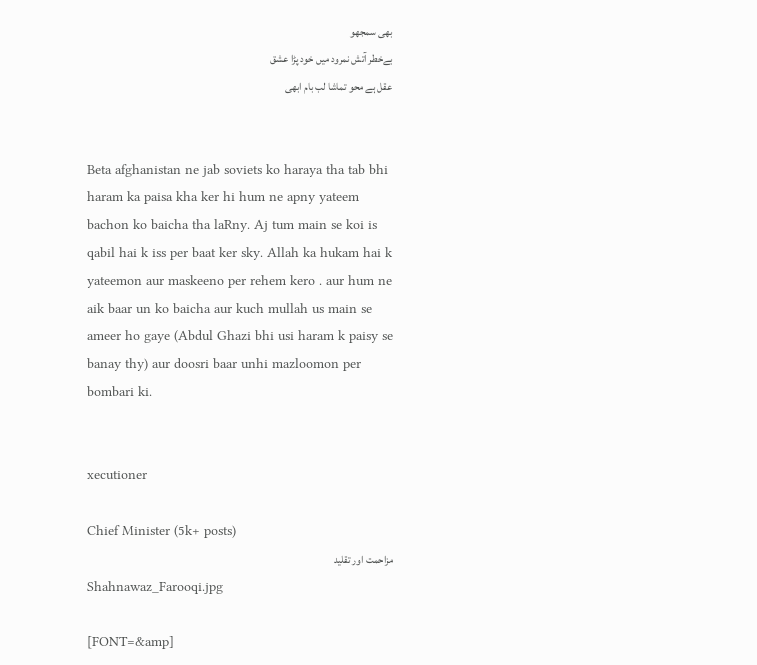بھی سمجھو
بےخطر آتش نمرود میں خود پڑا عشق
عقل ہے محو تماشا لب بام ابھی


Beta afghanistan ne jab soviets ko haraya tha tab bhi haram ka paisa kha ker hi hum ne apny yateem bachon ko baicha tha laRny. Aj tum main se koi is qabil hai k iss per baat ker sky. Allah ka hukam hai k yateemon aur maskeeno per rehem kero . aur hum ne aik baar un ko baicha aur kuch mullah us main se ameer ho gaye (Abdul Ghazi bhi usi haram k paisy se banay thy) aur doosri baar unhi mazloomon per bombari ki.


xecutioner

Chief Minister (5k+ posts)
مزاحمت اور تقلید
Shahnawaz_Farooqi.jpg

[FONT=&amp]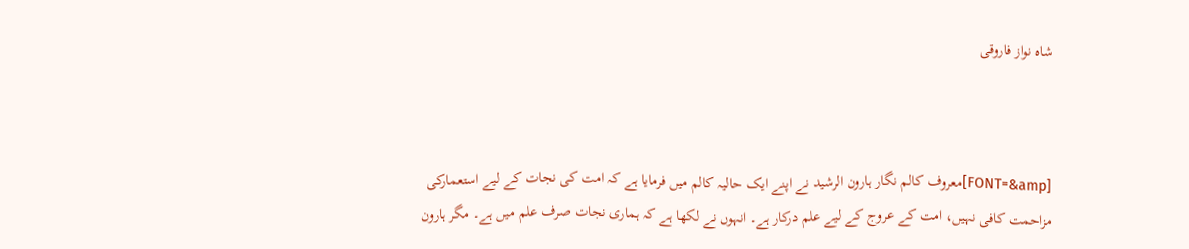شاہ نواز فاروقی



[FONT=&amp]معروف کالم نگار ہارون الرشید نے اپنے ایک حالیہ کالم میں فرمایا ہے کہ امت کی نجات کے لیے استعمارکی مزاحمت کافی نہیں، امت کے عروج کے لیے علم درکار ہے۔ انہوں نے لکھا ہے کہ ہماری نجات صرف علم میں ہے۔ مگر ہارون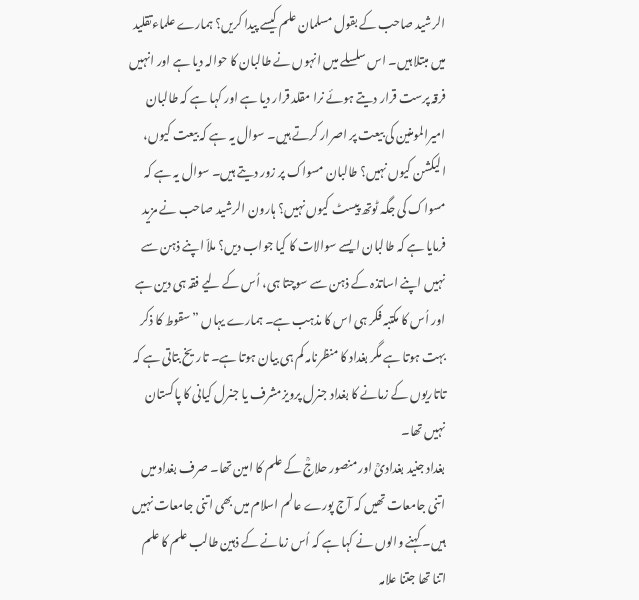الرشید صاحب کے بقول مسلمان علم کیسے پیدا کریں؟ ہمارے علماءتقلید میں مبتلا ہیں۔ اس سلسلے میں انہوں نے طالبان کا حوالہ دیا ہے اور انہیں فرقہ پرست قرار دیتے ہوئے نرا مقلد قرار دیا ہے اور کہا ہے کہ طالبان امیرالمومنین کی بیعت پر اصرار کرتے ہیں۔ سوال یہ ہے کہ بیعت کیوں، الیکشن کیوں نہیں؟ طالبان مسواک پر زور دیتے ہیں۔ سوال یہ ہے کہ مسواک کی جگہ ٹوتھ پیسٹ کیوں نہیں؟ ہارون الرشید صاحب نے مزید فرمایا ہے کہ طالبان ایسے سوالات کا کیا جواب دیں؟ ملاّ اپنے ذہن سے نہیں اپنے اساتذہ کے ذہن سے سوچتا ہی، اُس کے لیے فقہ ہی دین ہے اور اُس کا مکتبہ فکر ہی اس کا مذہب ہے۔ ہمارے یہاں ”سقوط کا ذکر بہت ہوتا ہے مگر بغداد کا منظرنامہ کم ہی بیان ہوتا ہے۔ تاریخ بتاتی ہے کہ تاتاریوں کے زمانے کا بغداد جنرل پرویزمشرف یا جنرل کیانی کا پاکستان نہیں تھا۔
بغداد جنید بغدادیؒ اور منصور حلاجؒ کے علم کا امین تھا۔ صرف بغداد میں اتنی جامعات تھیں کہ آج پورے عالم اسلام میں بھی اتنی جامعات نہیں ہیں۔ کہنے والوں نے کہا ہے کہ اُس زمانے کے ذہین طالب علم کا علم اتنا تھا جتنا علامہ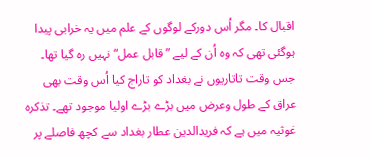اقبال کا۔ مگر اُس دورکے لوگوں کے علم میں یہ خرابی پیدا ہوگئی تھی کہ وہ اُن کے لیے ”قابل عمل“ نہیں رہ گیا تھا۔ جس وقت تاتاریوں نے بغداد کو تاراج کیا اُس وقت بھی عراق کے طول وعرض میں بڑے بڑے اولیا موجود تھے۔ تذکرہ غوثیہ میں ہے کہ فریدالدین عطار بغداد سے کچھ فاصلے پر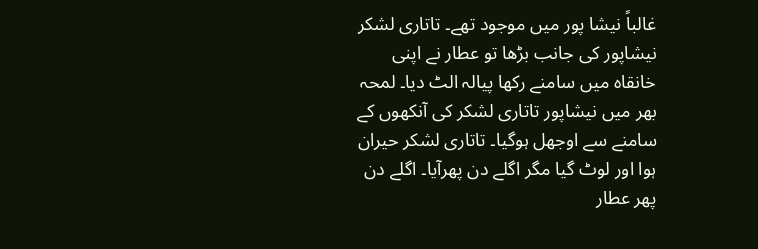غالباً نیشا پور میں موجود تھے۔ تاتاری لشکر نیشاپور کی جانب بڑھا تو عطار نے اپنی خانقاہ میں سامنے رکھا پیالہ الٹ دیا۔ لمحہ بھر میں نیشاپور تاتاری لشکر کی آنکھوں کے سامنے سے اوجھل ہوگیا۔ تاتاری لشکر حیران ہوا اور لوٹ گیا مگر اگلے دن پھرآیا۔ اگلے دن پھر عطار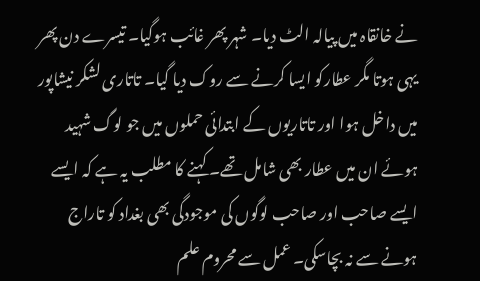نے خانقاہ میں پیالہ الٹ دیا۔ شہر پھر غائب ہوگیا۔ تیسرے دن پھر یہی ہوتا مگر عطارکو ایسا کرنے سے روک دیا گیا۔ تاتاری لشکر نیشاپور میں داخل ہوا اور تاتاریوں کے ابتدائی حملوں میں جو لوگ شہید ہوئے ان میں عطار بھی شامل تھے۔ کہنے کا مطلب یہ ہے کہ ایسے ایسے صاحب اور صاحب لوگوں کی موجودگی بھی بغداد کو تاراج ہونے سے نہ بچاسکی۔ عمل سے محروم علم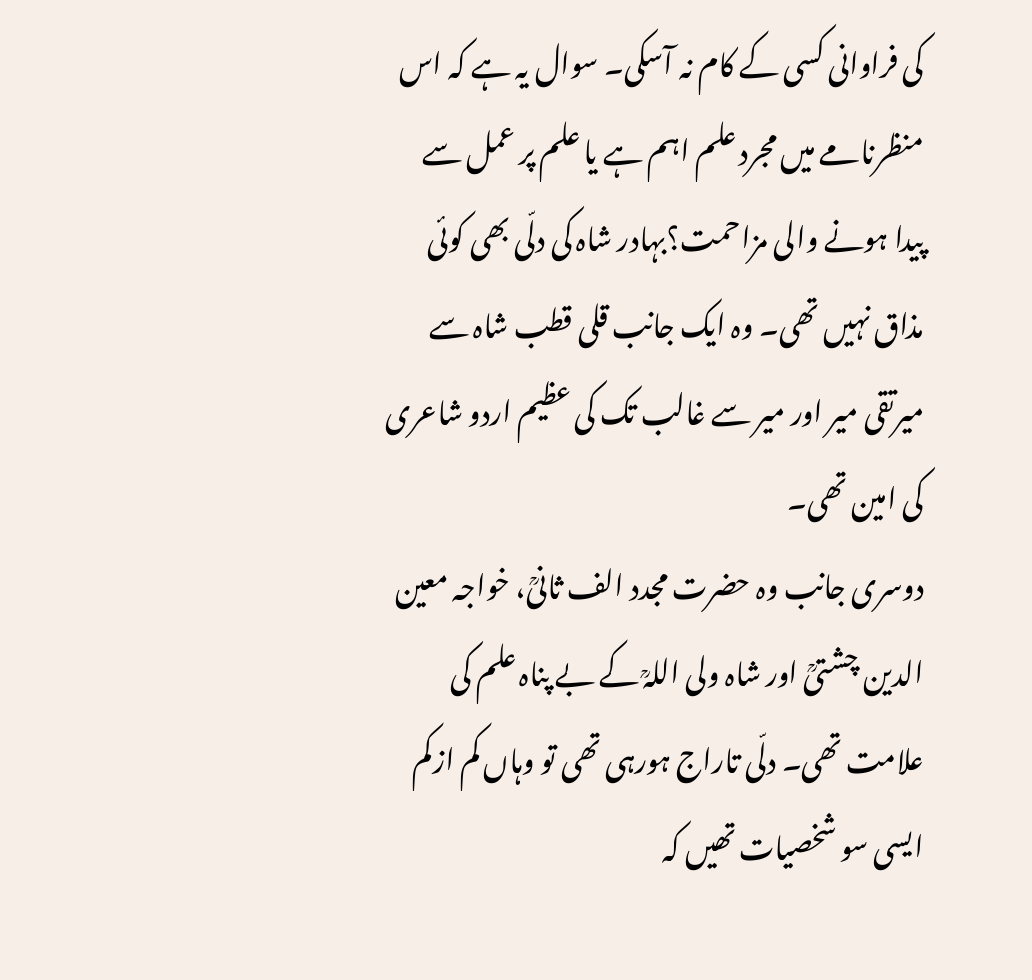کی فراوانی کسی کے کام نہ آسکی۔ سوال یہ ہے کہ اس منظرنامے میں مجرد علم اہم ہے یا علم پر عمل سے پیدا ہونے والی مزاحمت؟بہادر شاہ کی دلّی بھی کوئی مذاق نہیں تھی۔ وہ ایک جانب قلی قطب شاہ سے میرتقی میر اور میر سے غالب تک کی عظیم اردو شاعری کی امین تھی۔
دوسری جانب وہ حضرت مجدد الف ثانیؒ، خواجہ معین الدین چشتیؒ اور شاہ ولی اللہؒ کے بے پناہ علم کی علامت تھی۔ دلّی تاراج ہورہی تھی تو وہاں کم ازکم ایسی سو شخصیات تھیں کہ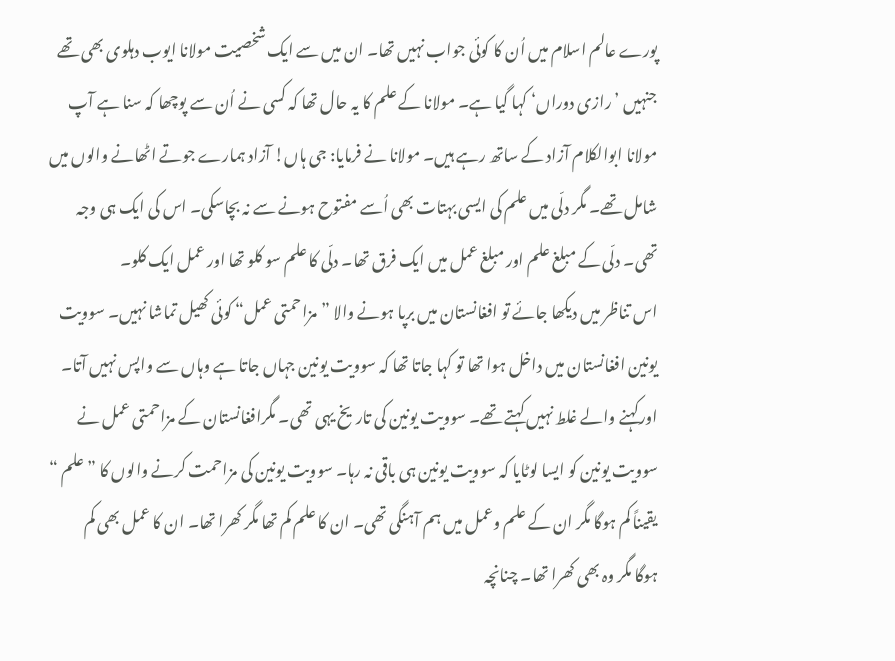پورے عالم اسلام میں اُن کا کوئی جواب نہیں تھا۔ ان میں سے ایک شخصیت مولانا ایوب دہلوی بھی تھے جنہیں ’رازی دوراں‘ کہا گیا ہے۔ مولانا کے علم کا یہ حال تھا کہ کسی نے اُن سے پوچھا کہ سنا ہے آپ مولانا ابوالکلام آزاد کے ساتھ رہے ہیں۔ مولانا نے فرمایا: جی ہاں! آزاد ہمارے جوتے اٹھانے والوں میں شامل تھے۔ مگر دلّی میں علم کی ایسی بہتات بھی اُسے مفتوح ہونے سے نہ بچاسکی۔ اس کی ایک ہی وجہ تھی۔ دلّی کے مبلغ علم اور مبلغ عمل میں ایک فرق تھا۔ دلّی کا علم سو کلو تھا اور عمل ایک کلو۔
اس تناظر میں دیکھا جائے تو افغانستان میں برپا ہونے والا ”مزاحمتی عمل“ کوئی کھیل تماشا نہیں۔ سوویت یونین افغانستان میں داخل ہوا تھا تو کہا جاتا تھا کہ سوویت یونین جہاں جاتا ہے وہاں سے واپس نہیں آتا۔ اورکہنے والے غلط نہیں کہتے تھے۔ سوویت یونین کی تاریخ یہی تھی۔ مگرافغانستان کے مزاحمتی عمل نے سوویت یونین کو ایسا لوٹایا کہ سوویت یونین ہی باقی نہ رہا۔ سوویت یونین کی مزاحمت کرنے والوں کا ”علم “ یقیناً کم ہوگا مگر ان کے علم وعمل میں ہم آہنگی تھی۔ ان کا علم کم تھا مگر کھرا تھا۔ ان کا عمل بھی کم ہوگا مگر وہ بھی کھرا تھا۔ چنانچہ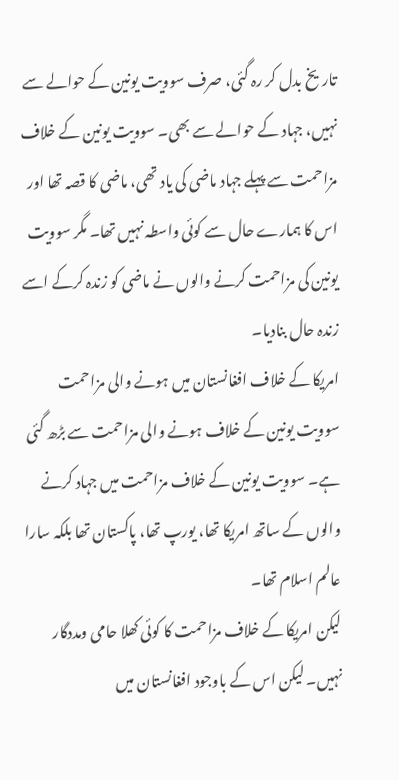تاریخ بدل کر رہ گئی، صرف سوویت یونین کے حوالے سے نہیں، جہاد کے حوالے سے بھی۔ سوویت یونین کے خلاف مزاحمت سے پہلے جہاد ماضی کی یاد تھی، ماضی کا قصہ تھا اور اس کا ہمارے حال سے کوئی واسطہ نہیں تھا۔ مگر سوویت یونین کی مزاحمت کرنے والوں نے ماضی کو زندہ کرکے اسے زندہ حال بنادیا۔
امریکا کے خلاف افغانستان میں ہونے والی مزاحمت سوویت یونین کے خلاف ہونے والی مزاحمت سے بڑھ گئی ہے۔ سوویت یونین کے خلاف مزاحمت میں جہاد کرنے والوں کے ساتھ امریکا تھا، یورپ تھا، پاکستان تھا بلکہ سارا عالم اسلام تھا۔
لیکن امریکا کے خلاف مزاحمت کا کوئی کھلا حامی ومددگار نہیں۔ لیکن اس کے باوجود افغانستان میں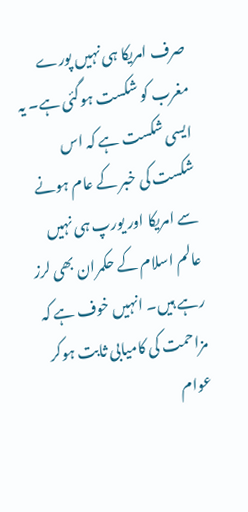صرف امریکا ہی نہیں پورے مغرب کو شکست ہوگئی ہے۔ یہ ایسی شکست ہے کہ اس شکست کی خبر کے عام ہونے سے امریکا اور یورپ ہی نہیں عالم اسلام کے حکمران بھی لرز رہے ہیں۔ انہیں خوف ہے کہ مزاحمت کی کامیابی ثابت ہوکر عوام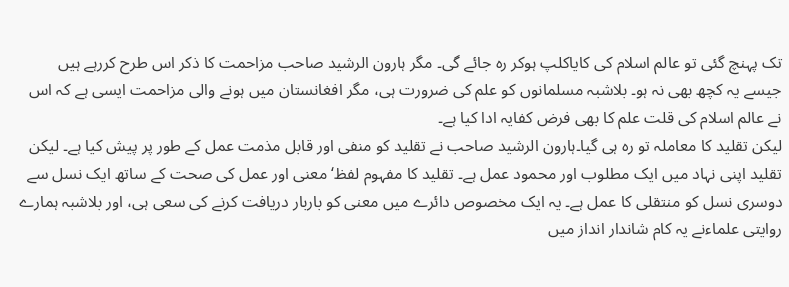تک پہنچ گئی تو عالم اسلام کی کایاکلپ ہوکر رہ جائے گی۔ مگر ہارون الرشید صاحب مزاحمت کا ذکر اس طرح کررہے ہیں جیسے یہ کچھ بھی نہ ہو۔ بلاشبہ مسلمانوں کو علم کی ضرورت ہی، مگر افغانستان میں ہونے والی مزاحمت ایسی ہے کہ اس نے عالم اسلام کی قلت علم کا بھی فرض کفایہ ادا کیا ہے۔
لیکن تقلید کا معاملہ تو رہ ہی گیا۔ہارون الرشید صاحب نے تقلید کو منفی اور قابل مذمت عمل کے طور پر پیش کیا ہے۔ لیکن تقلید اپنی نہاد میں ایک مطلوب اور محمود عمل ہے۔ تقلید کا مفہوم لفظ‘ معنی اور عمل کی صحت کے ساتھ ایک نسل سے دوسری نسل کو منتقلی کا عمل ہے۔ یہ ایک مخصوص دائرے میں معنی کو باربار دریافت کرنے کی سعی ہی، اور بلاشبہ ہمارے روایتی علماءنے یہ کام شاندار انداز میں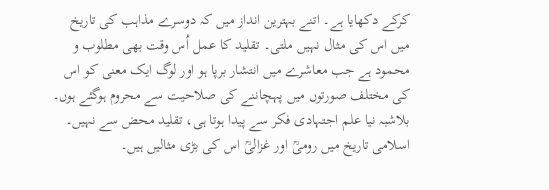کرکے دکھایا ہے۔ اتنے بہترین انداز میں کہ دوسرے مذاہب کی تاریخ میں اس کی مثال نہیں ملتی۔ تقلید کا عمل اُس وقت بھی مطلوب و محمود ہے جب معاشرے میں انتشار برپا ہو اور لوگ ایک معنی کو اس کی مختلف صورتوں میں پہچاننے کی صلاحیت سے محروم ہوگئے ہوں۔ بلاشبہ نیا علم اجتہادی فکر سے پیدا ہوتا ہی، تقلید محض سے نہیں۔ اسلامی تاریخ میں رومیؒ اور غزالیؒ اس کی بڑی مثالیں ہیں۔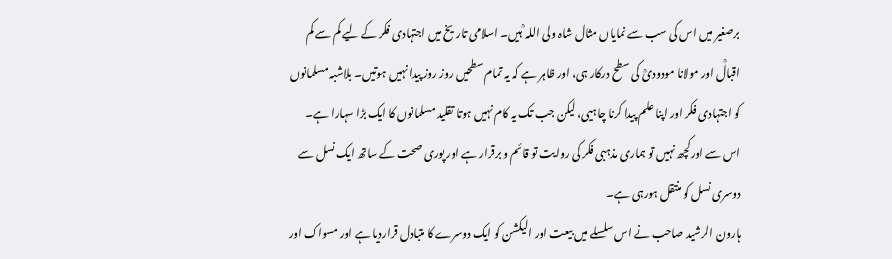برصغیر میں اس کی سب سے نمایاں مثال شاہ ولی اللہ ؒ ہیں۔ اسلامی تاریخ میں اجتہادی فکر کے لیے کم سے کم اقبالؒ اور مولانا مودودیؒ کی سطح درکار ہی، اور ظاہر ہے کہ یہ تمام سطحیں روز روز پیدا نہیں ہوتیں۔ بلاشبہ مسلمانوں کو اجتہادی فکر اور اپنا علم پیدا کرنا چاہیی، لیکن جب تک یہ کام نہیں ہوتا تقلید مسلمانوں کا ایک بڑا سہارا ہے۔ اس سے اورکچھ نہیں تو ہماری مذہبی فکر کی روایت تو قائم و برقرار ہے اور پوری صحت کے ساتھ ایک نسل سے دوسری نسل کو منتقل ہورہی ہے۔
ہارون الرشید صاحب نے اس سلسلے میں بیعت اور الیکشن کو ایک دوسرے کا متبادل قراردیا ہے اور مسواک اور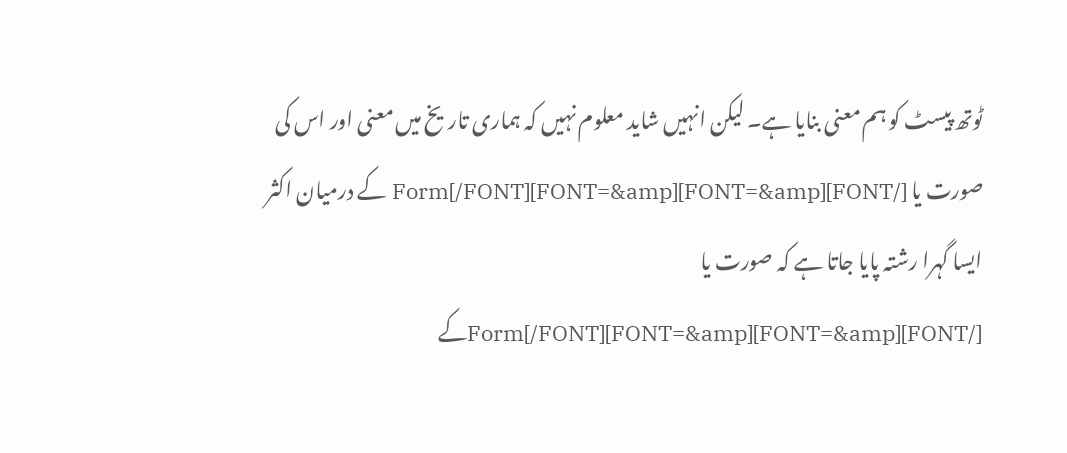ٹوتھ پیسٹ کو ہم معنی بنایا ہے۔ لیکن انہیں شاید معلوم نہیں کہ ہماری تاریخ میں معنی اور اس کی صورت یا [/FONT][FONT=&amp]Form[/FONT][FONT=&amp] کے درمیان اکثر ایسا گہرا رشتہ پایا جاتا ہے کہ صورت یا [/FONT][FONT=&amp]Form[/FONT][FONT=&amp]کے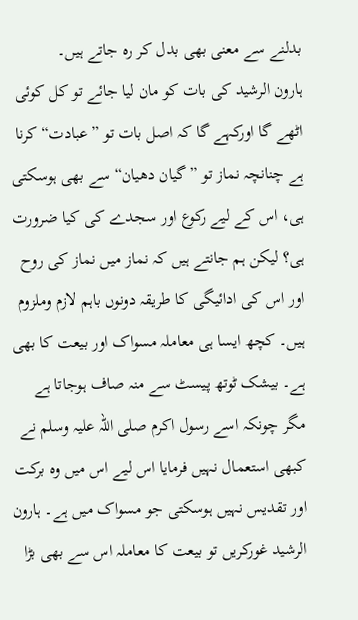بدلنے سے معنی بھی بدل کر رہ جاتے ہیں۔
ہارون الرشید کی بات کو مان لیا جائے تو کل کوئی اٹھے گا اورکہے گا کہ اصل بات تو ”عبادت“ کرنا ہے چنانچہ نماز تو ”گیان دھیان“سے بھی ہوسکتی ہی، اس کے لیے رکوع اور سجدے کی کیا ضرورت ہی؟ لیکن ہم جانتے ہیں کہ نماز میں نماز کی روح اور اس کی ادائیگی کا طریقہ دونوں باہم لازم وملزوم ہیں۔ کچھ ایسا ہی معاملہ مسواک اور بیعت کا بھی ہے۔ بیشک ٹوتھ پیسٹ سے منہ صاف ہوجاتا ہے مگر چونکہ اسے رسول اکرم صلی اللہ علیہ وسلم نے کبھی استعمال نہیں فرمایا اس لیے اس میں وہ برکت اور تقدیس نہیں ہوسکتی جو مسواک میں ہے۔ ہارون الرشید غورکریں تو بیعت کا معاملہ اس سے بھی بڑا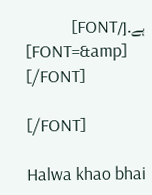ہے۔[/FONT]
[FONT=&amp]
[/FONT]

[/FONT]

Halwa khao bhai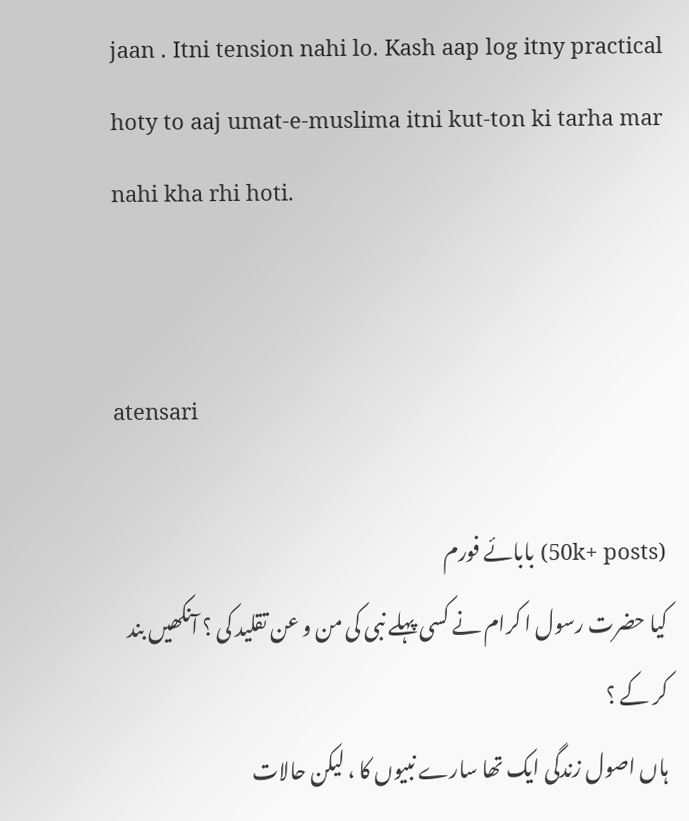jaan . Itni tension nahi lo. Kash aap log itny practical hoty to aaj umat-e-muslima itni kut-ton ki tarha mar nahi kha rhi hoti.


atensari

(50k+ posts) بابائے فورم
کیا حضرت رسول ا کرام نے کسی پہلے نبی کی من و عن تقلید کی ؟ آنکھیں بند کر کے ؟
ہاں اصول زندگی ایک تھا سارے نبیوں کا ، لیکن حالات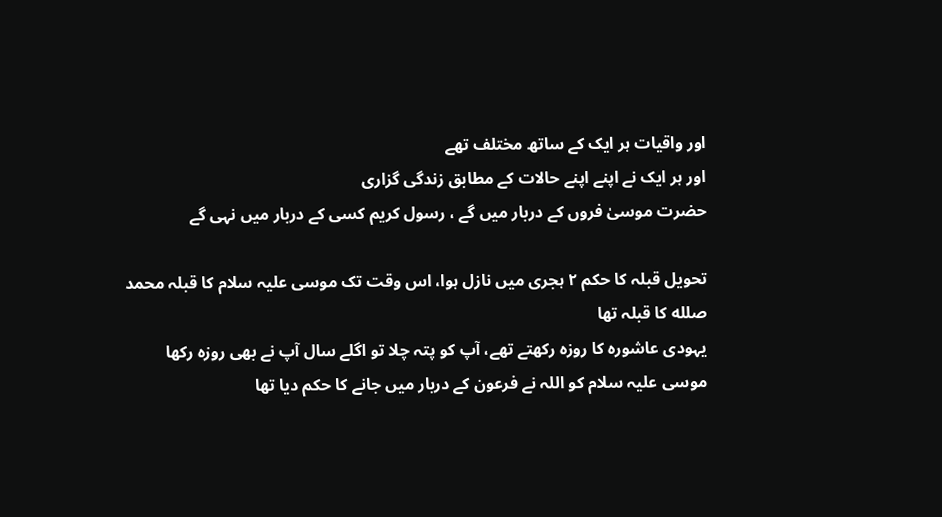اور واقیات ہر ایک کے ساتھ مختلف تھے
اور ہر ایک نے اپنے اپنے حالات کے مطابق زندگی گزاری
حضرت موسیٰ فروں کے دربار میں گے ، رسول کریم کسی کے دربار میں نہی گے

تحویل قبلہ کا حکم ٢ ہجری میں نازل ہوا، اس وقت تک موسی علیہ سلام کا قبلہ محمد صلله کا قبلہ تھا
یہودی عاشورہ کا روزہ رکھتے تھے، آپ کو پتہ چلا تو اگلے سال آپ نے بھی روزہ رکھا
موسی علیہ سلام کو اللہ نے فرعون کے دربار میں جانے کا حکم دیا تھا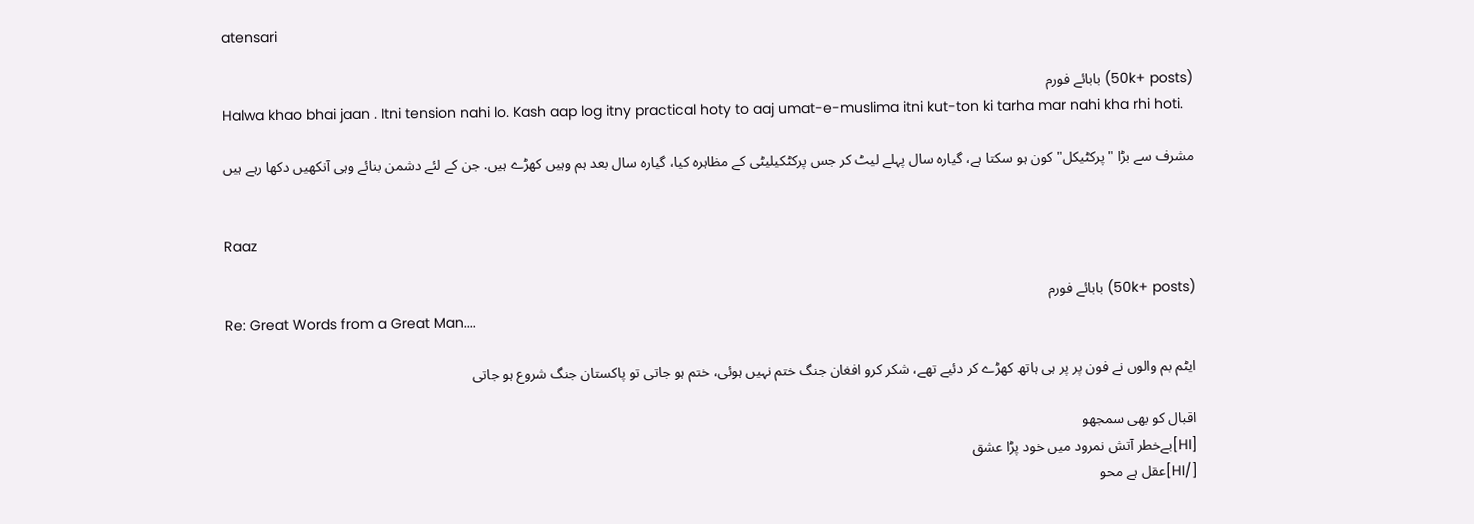atensari

(50k+ posts) بابائے فورم
Halwa khao bhai jaan . Itni tension nahi lo. Kash aap log itny practical hoty to aaj umat-e-muslima itni kut-ton ki tarha mar nahi kha rhi hoti.

مشرف سے بڑا "پرکٹیکل" کون ہو سکتا ہے، گیارہ سال پہلے لیٹ کر جس پرکٹکیلیٹی کے مظاہرہ کیا، گیارہ سال بعد ہم وہیں کھڑے ہیں. جن کے لئے دشمن بنائے وہی آنکھیں دکھا رہے ہیں


Raaz

(50k+ posts) بابائے فورم
Re: Great Words from a Great Man....

ایٹم بم والوں نے فون پر پر ہی ہاتھ کھڑے کر دئیے تھے، شکر کرو افغان جنگ ختم نہیں ہوئی، ختم ہو جاتی تو پاکستان جنگ شروع ہو جاتی

اقبال کو بھی سمجھو
[HI]بےخطر آتش نمرود میں خود پڑا عشق
[/HI]عقل ہے محو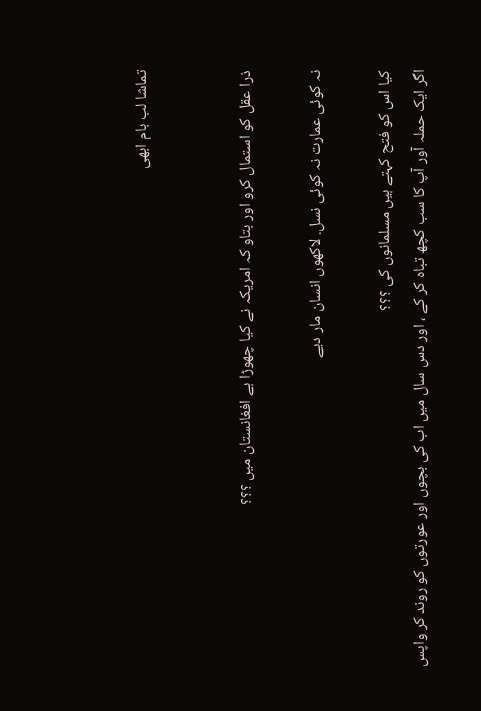تماشا لب بام ابھی


ذرا عقل کو استمال کرو اور بتاو کہ امریکہ نے کیا چھوڑا ہے افغانستان میں ؟؟؟

نہ کوئی عمارت نہ کوئی نسل. لاکھوں انسان مار دیے

کیا اس کو فتح کہتے ہیں مسلمانوں کی ؟؟؟
اگر ایک حملہ آور آپ کا سب کچھ تباہ کر کے ، اور دس سال میں اب کی بچوں اور عورتوں کو روند کر واپس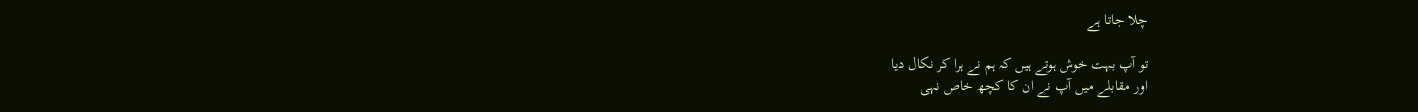چلا جاتا ہے

تو آپ بہت خوش ہوتے ہیں کہ ہم نے ہرا کر نکال دیا
اور مقابلے میں آپ نے ان کا کچھ خاص نہی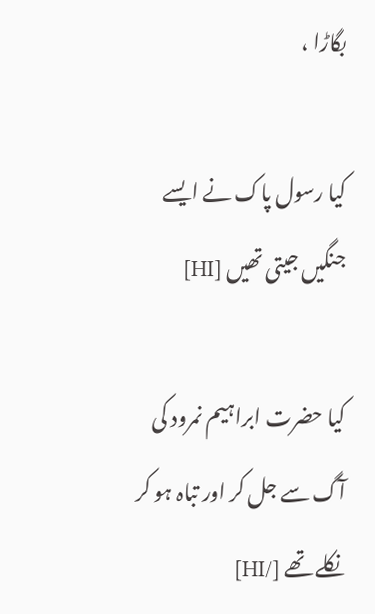بگاڑا ،

کیا رسول پاک نے ایسے جنگیں جیتی تھیں [HI]

کیا حضرت ابراہیم نمرود کی آگ سے جل کر اور تباہ ہو کر نکلے تھے [/HI]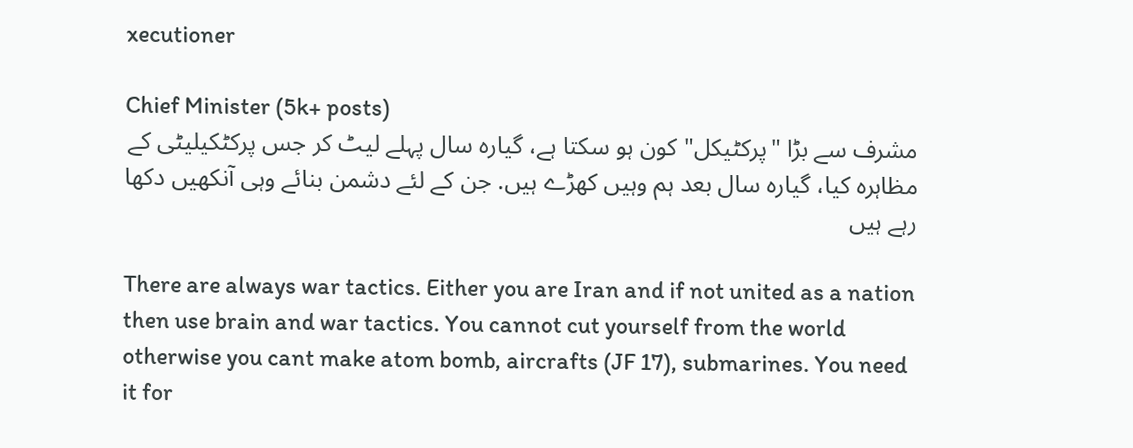xecutioner

Chief Minister (5k+ posts)
مشرف سے بڑا "پرکٹیکل" کون ہو سکتا ہے، گیارہ سال پہلے لیٹ کر جس پرکٹکیلیٹی کے مظاہرہ کیا، گیارہ سال بعد ہم وہیں کھڑے ہیں. جن کے لئے دشمن بنائے وہی آنکھیں دکھا رہے ہیں

There are always war tactics. Either you are Iran and if not united as a nation then use brain and war tactics. You cannot cut yourself from the world otherwise you cant make atom bomb, aircrafts (JF 17), submarines. You need it for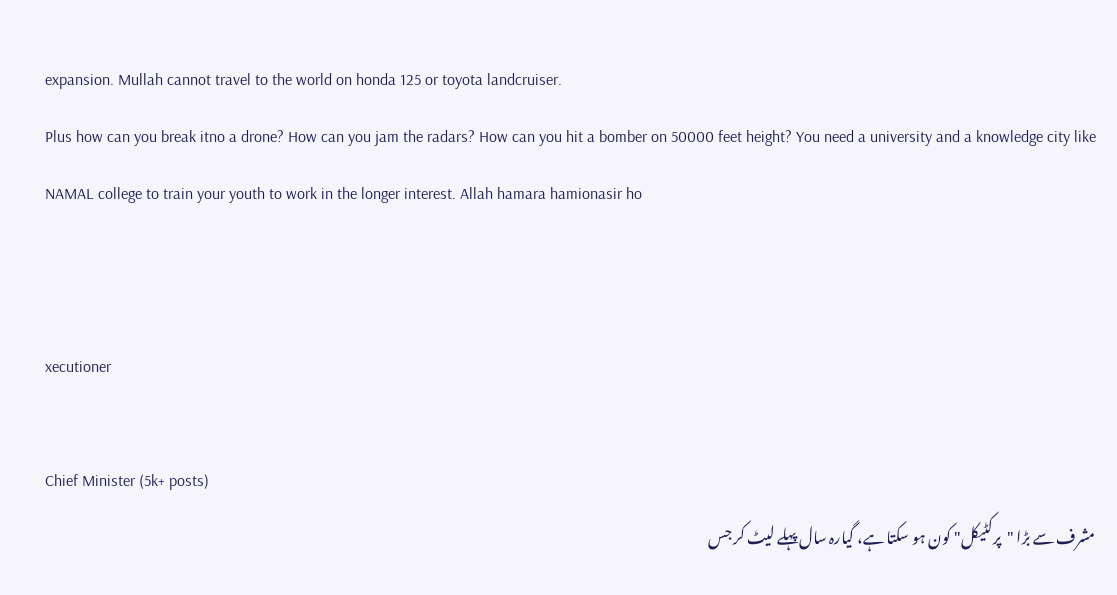expansion. Mullah cannot travel to the world on honda 125 or toyota landcruiser.
Plus how can you break itno a drone? How can you jam the radars? How can you hit a bomber on 50000 feet height? You need a university and a knowledge city like NAMAL college to train your youth to work in the longer interest. Allah hamara hamionasir ho


xecutioner

Chief Minister (5k+ posts)
مشرف سے بڑا "پرکٹیکل" کون ہو سکتا ہے، گیارہ سال پہلے لیٹ کر جس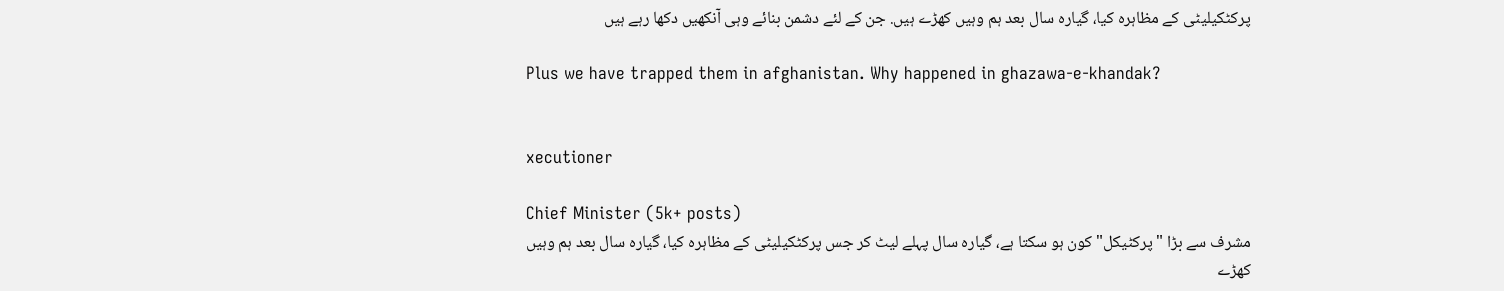پرکٹکیلیٹی کے مظاہرہ کیا، گیارہ سال بعد ہم وہیں کھڑے ہیں. جن کے لئے دشمن بنائے وہی آنکھیں دکھا رہے ہیں

Plus we have trapped them in afghanistan. Why happened in ghazawa-e-khandak?


xecutioner

Chief Minister (5k+ posts)
مشرف سے بڑا "پرکٹیکل" کون ہو سکتا ہے، گیارہ سال پہلے لیٹ کر جس پرکٹکیلیٹی کے مظاہرہ کیا، گیارہ سال بعد ہم وہیں کھڑے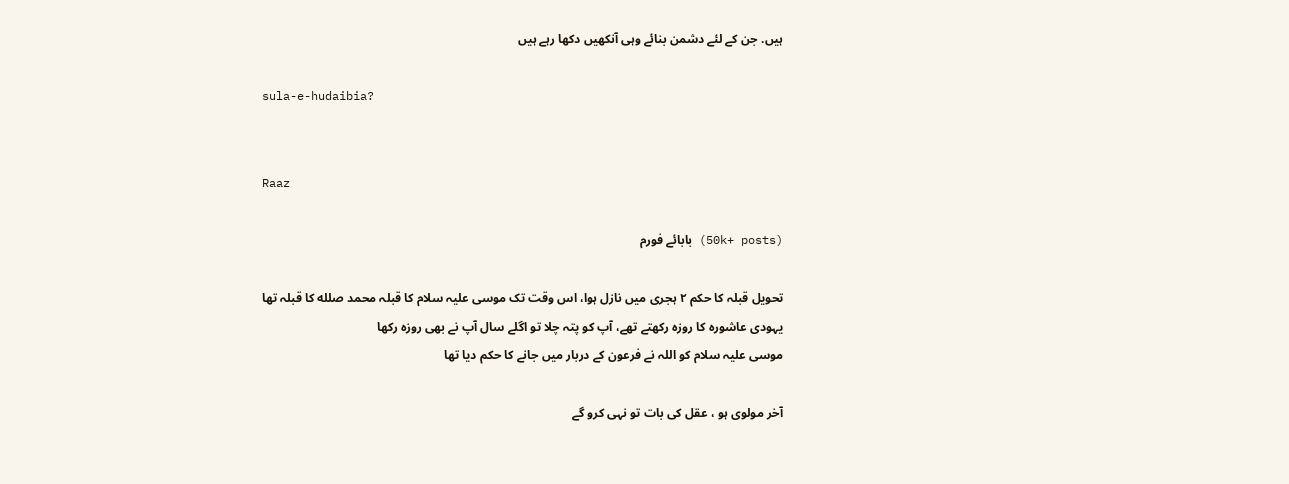ہیں. جن کے لئے دشمن بنائے وہی آنکھیں دکھا رہے ہیں

sula-e-hudaibia?


Raaz

(50k+ posts) بابائے فورم

تحویل قبلہ کا حکم ٢ ہجری میں نازل ہوا، اس وقت تک موسی علیہ سلام کا قبلہ محمد صلله کا قبلہ تھا
یہودی عاشورہ کا روزہ رکھتے تھے، آپ کو پتہ چلا تو اگلے سال آپ نے بھی روزہ رکھا
موسی علیہ سلام کو اللہ نے فرعون کے دربار میں جانے کا حکم دیا تھا

آخر مولوی ہو ، عقل کی بات تو نہی کرو گے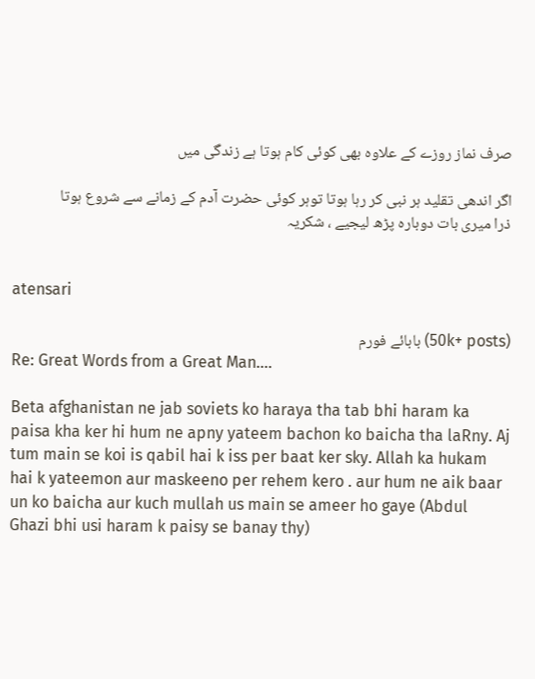صرف نماز روزے کے علاوہ بھی کوئی کام ہوتا ہے زندگی میں

اگر اندھی تقلید ہر نبی کر رہا ہوتا توہر کوئی حضرت آدم کے زمانے سے شروع ہوتا
ذرا میری بات دوبارہ پڑھ لیجیے ، شکریہ


atensari

(50k+ posts) بابائے فورم
Re: Great Words from a Great Man....

Beta afghanistan ne jab soviets ko haraya tha tab bhi haram ka paisa kha ker hi hum ne apny yateem bachon ko baicha tha laRny. Aj tum main se koi is qabil hai k iss per baat ker sky. Allah ka hukam hai k yateemon aur maskeeno per rehem kero . aur hum ne aik baar un ko baicha aur kuch mullah us main se ameer ho gaye (Abdul Ghazi bhi usi haram k paisy se banay thy)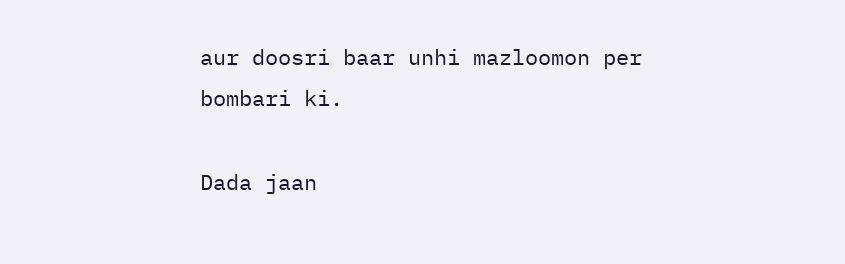aur doosri baar unhi mazloomon per bombari ki.

Dada jaan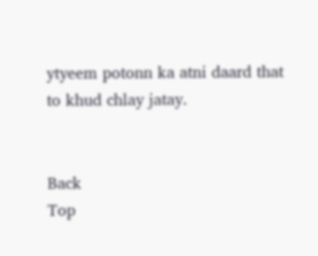ytyeem potonn ka atni daard that to khud chlay jatay.


Back
Top